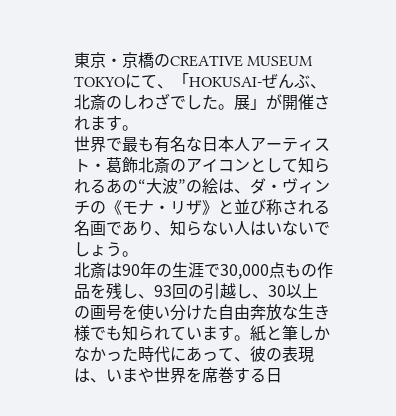東京・京橋のCREATIVE MUSEUM TOKYOにて、「HOKUSAI-ぜんぶ、北斎のしわざでした。展」が開催されます。
世界で最も有名な日本人アーティスト・葛飾北斎のアイコンとして知られるあの“大波”の絵は、ダ・ヴィンチの《モナ・リザ》と並び称される名画であり、知らない人はいないでしょう。
北斎は90年の生涯で30,000点もの作品を残し、93回の引越し、30以上の画号を使い分けた自由奔放な生き様でも知られています。紙と筆しかなかった時代にあって、彼の表現は、いまや世界を席巻する日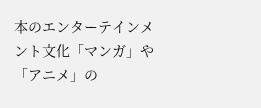本のエンターテインメント文化「マンガ」や「アニメ」の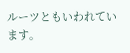ルーツともいわれています。